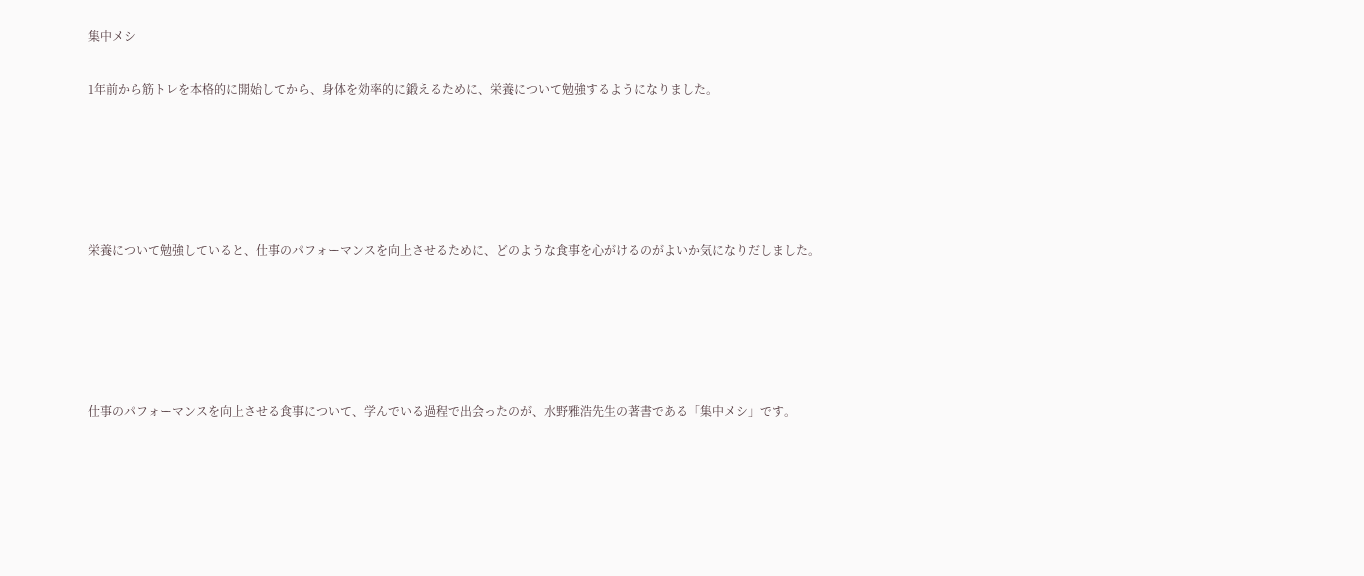集中メシ

1年前から筋トレを本格的に開始してから、身体を効率的に鍛えるために、栄養について勉強するようになりました。





栄養について勉強していると、仕事のパフォーマンスを向上させるために、どのような食事を心がけるのがよいか気になりだしました。





仕事のパフォーマンスを向上させる食事について、学んでいる過程で出会ったのが、水野雅浩先生の著書である「集中メシ」です。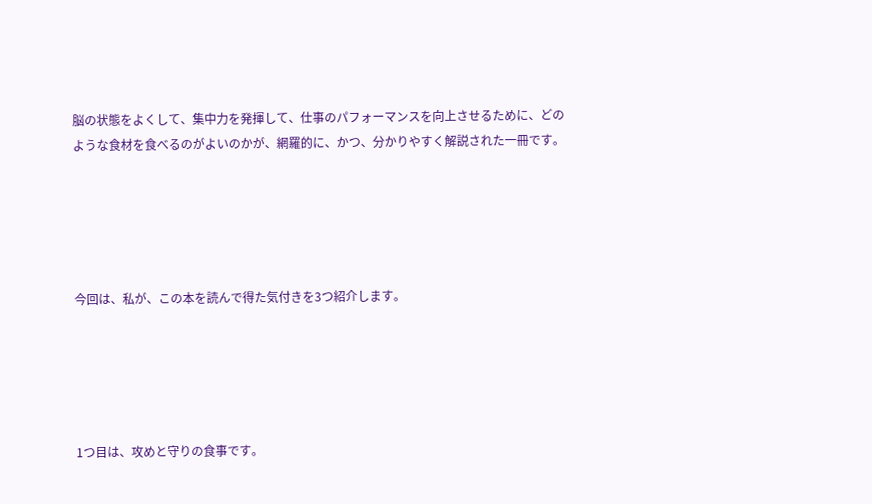脳の状態をよくして、集中力を発揮して、仕事のパフォーマンスを向上させるために、どのような食材を食べるのがよいのかが、網羅的に、かつ、分かりやすく解説された一冊です。





今回は、私が、この本を読んで得た気付きを3つ紹介します。





1つ目は、攻めと守りの食事です。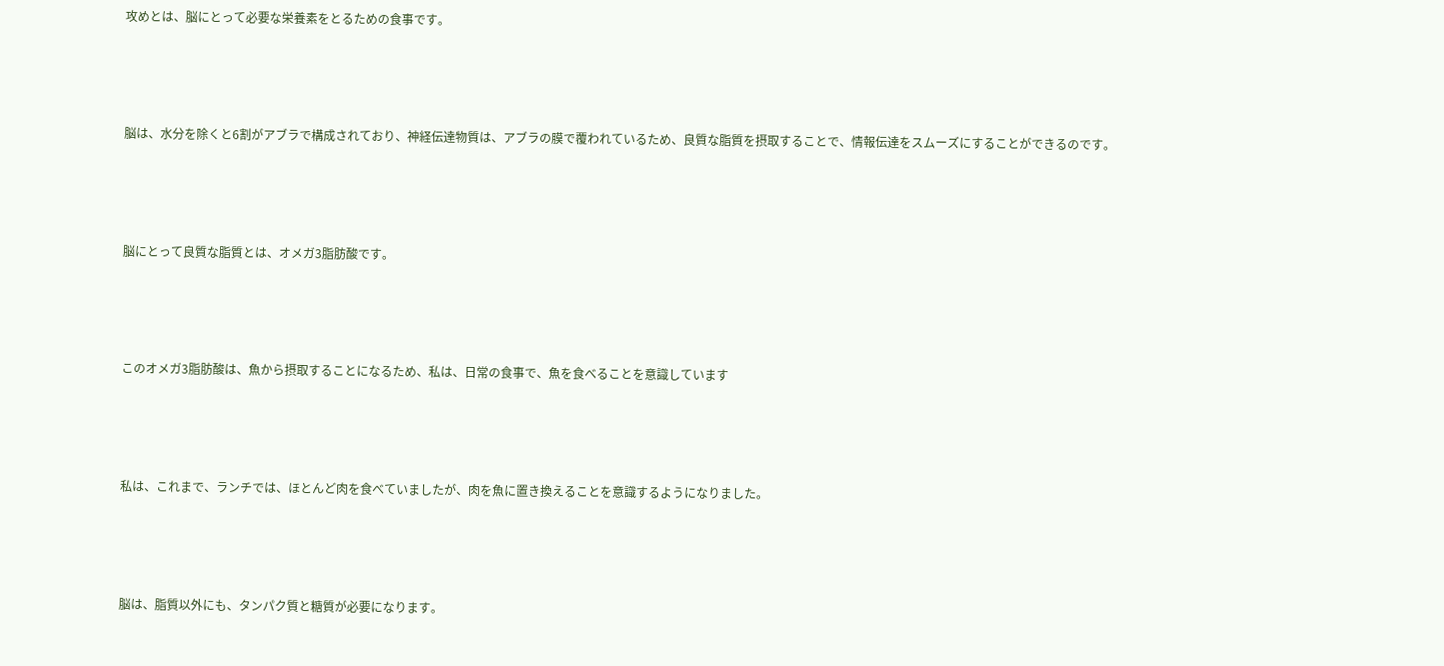攻めとは、脳にとって必要な栄養素をとるための食事です。





脳は、水分を除くと6割がアブラで構成されており、神経伝達物質は、アブラの膜で覆われているため、良質な脂質を摂取することで、情報伝達をスムーズにすることができるのです。





脳にとって良質な脂質とは、オメガ3脂肪酸です。





このオメガ3脂肪酸は、魚から摂取することになるため、私は、日常の食事で、魚を食べることを意識しています





私は、これまで、ランチでは、ほとんど肉を食べていましたが、肉を魚に置き換えることを意識するようになりました。





脳は、脂質以外にも、タンパク質と糖質が必要になります。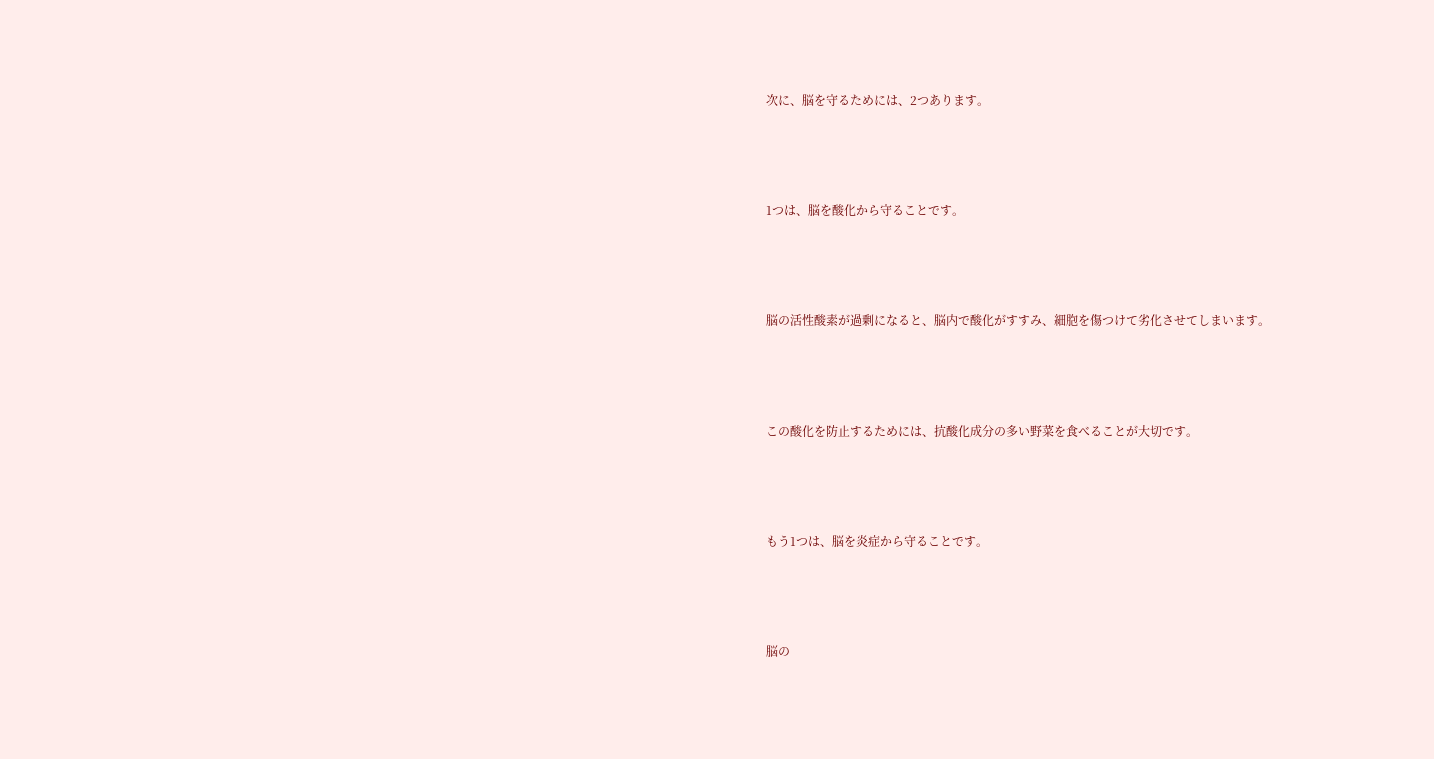次に、脳を守るためには、2つあります。





1つは、脳を酸化から守ることです。





脳の活性酸素が過剰になると、脳内で酸化がすすみ、細胞を傷つけて劣化させてしまいます。





この酸化を防止するためには、抗酸化成分の多い野菜を食べることが大切です。





もう1つは、脳を炎症から守ることです。





脳の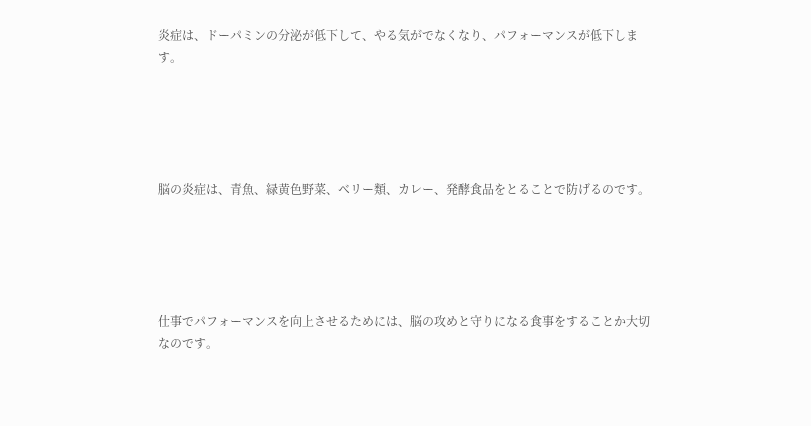炎症は、ドーパミンの分泌が低下して、やる気がでなくなり、パフォーマンスが低下します。





脳の炎症は、青魚、緑黄色野菜、ベリー類、カレー、発酵食品をとることで防げるのです。





仕事でパフォーマンスを向上させるためには、脳の攻めと守りになる食事をすることか大切なのです。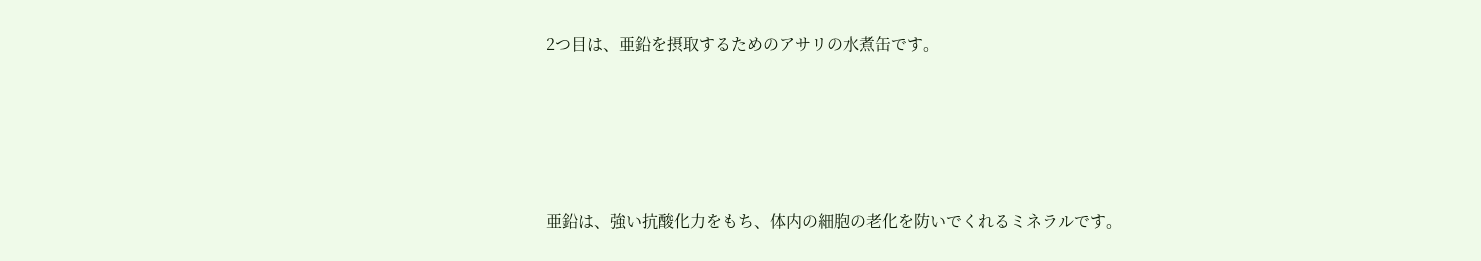2つ目は、亜鉛を摂取するためのアサリの水煮缶です。





亜鉛は、強い抗酸化力をもち、体内の細胞の老化を防いでくれるミネラルです。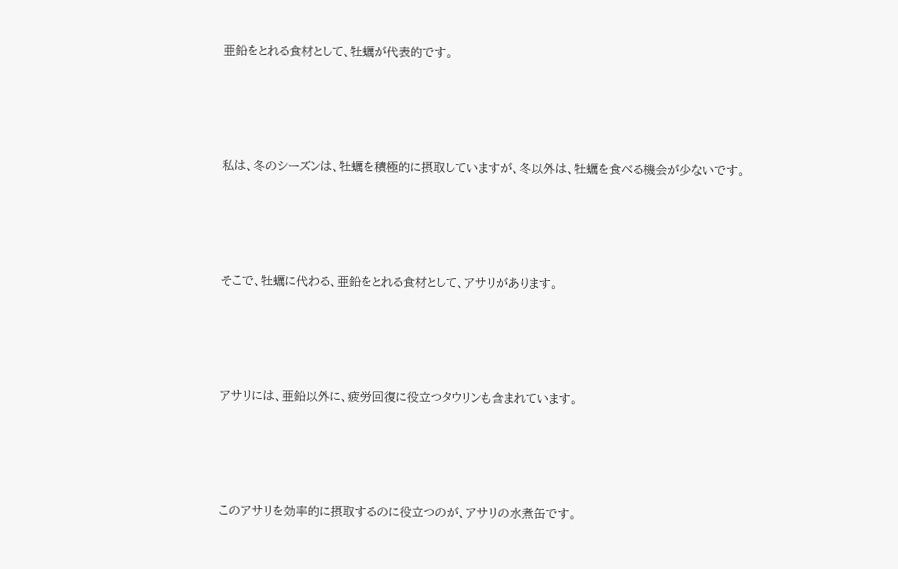亜鉛をとれる食材として、牡蠣が代表的です。





私は、冬のシーズンは、牡蠣を積極的に摂取していますが、冬以外は、牡蠣を食べる機会が少ないです。





そこで、牡蠣に代わる、亜鉛をとれる食材として、アサリがあります。





アサリには、亜鉛以外に、疲労回復に役立つタウリンも含まれています。





このアサリを効率的に摂取するのに役立つのが、アサリの水煮缶です。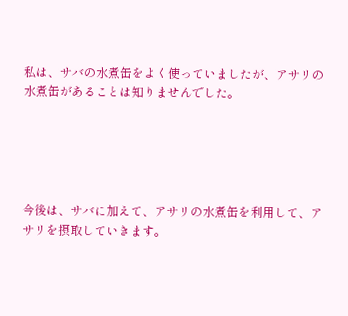私は、サバの水煮缶をよく使っていましたが、アサリの水煮缶があることは知りませんでした。





今後は、サバに加えて、アサリの水煮缶を利用して、アサリを摂取していきます。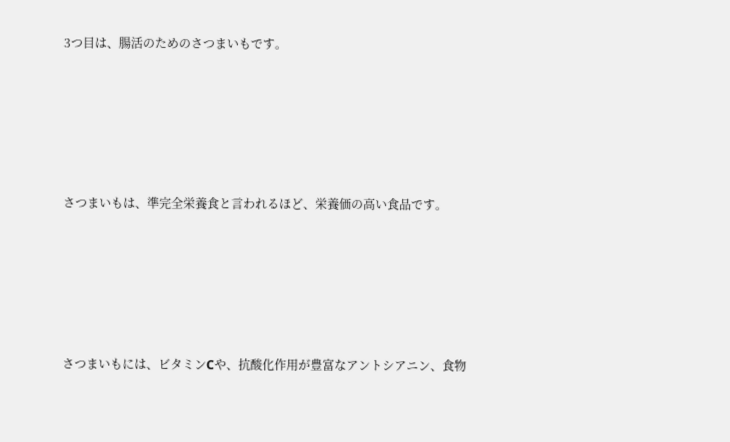3つ目は、腸活のためのさつまいもです。





さつまいもは、準完全栄養食と言われるほど、栄養価の高い食品です。





さつまいもには、ビタミンCや、抗酸化作用が豊富なアントシアニン、食物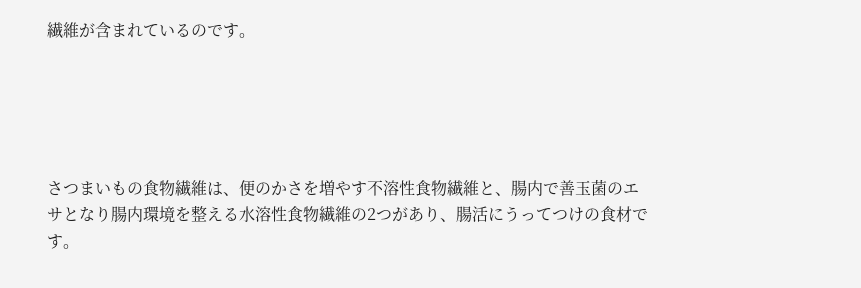繊維が含まれているのです。





さつまいもの食物繊維は、便のかさを増やす不溶性食物繊維と、腸内で善玉菌のエサとなり腸内環境を整える水溶性食物繊維の2つがあり、腸活にうってつけの食材です。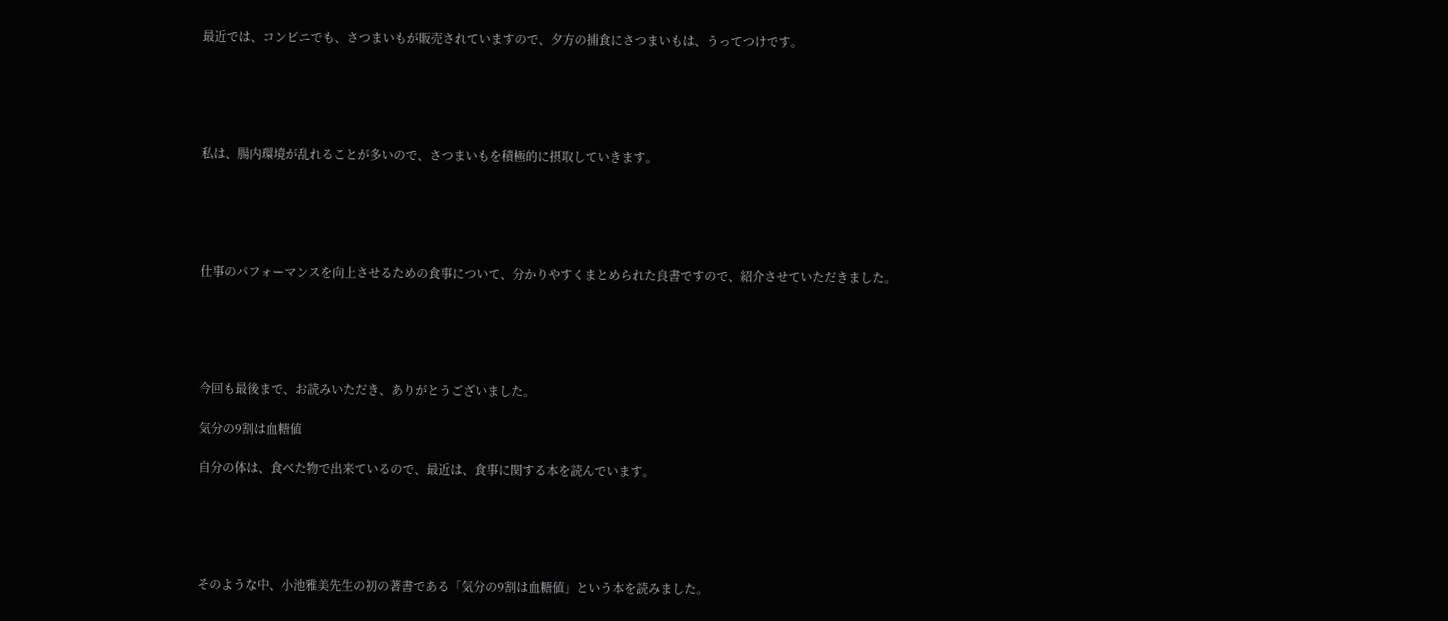最近では、コンビニでも、さつまいもが販売されていますので、夕方の捕食にさつまいもは、うってつけです。





私は、腸内環境が乱れることが多いので、さつまいもを積極的に摂取していきます。





仕事のパフォーマンスを向上させるための食事について、分かりやすくまとめられた良書ですので、紹介させていただきました。





今回も最後まで、お読みいただき、ありがとうございました。

気分の9割は血糖値

自分の体は、食べた物で出来ているので、最近は、食事に関する本を読んでいます。





そのような中、小池雅美先生の初の著書である「気分の9割は血糖値」という本を読みました。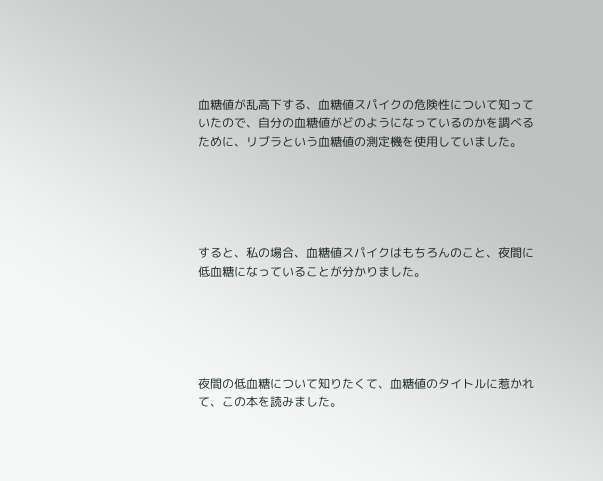血糖値が乱高下する、血糖値スパイクの危険性について知っていたので、自分の血糖値がどのようになっているのかを調べるために、リブラという血糖値の測定機を使用していました。





すると、私の場合、血糖値スパイクはもちろんのこと、夜間に低血糖になっていることが分かりました。





夜間の低血糖について知りたくて、血糖値のタイトルに惹かれて、この本を読みました。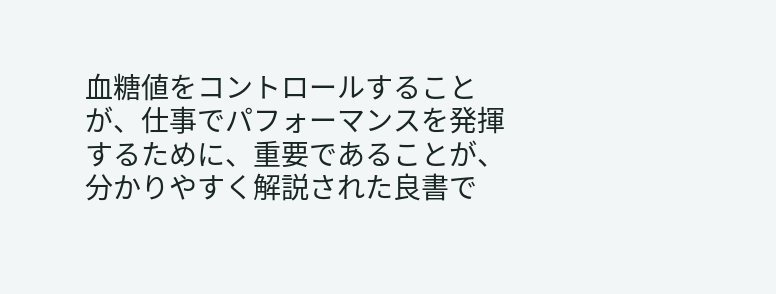血糖値をコントロールすることが、仕事でパフォーマンスを発揮するために、重要であることが、分かりやすく解説された良書で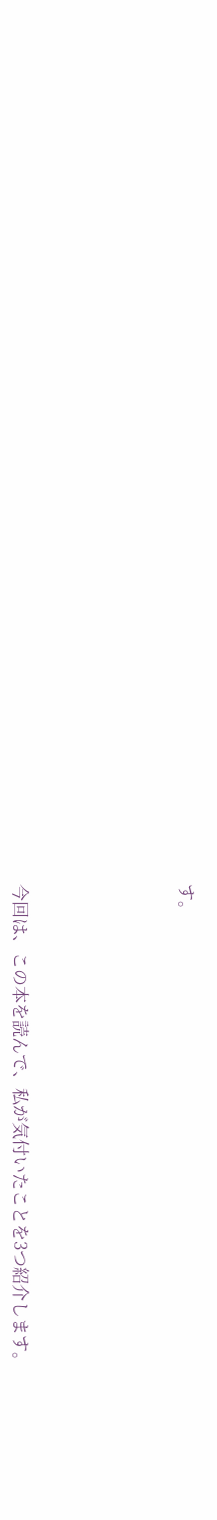す。





今回は、この本を読んで、私が気付いたことを3つ紹介します。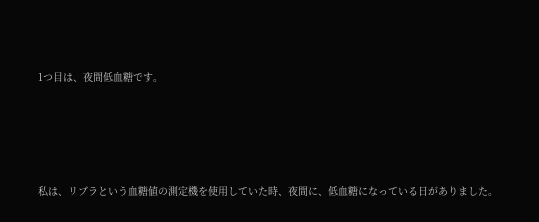1つ目は、夜間低血糖です。





私は、リブラという血糖値の測定機を使用していた時、夜間に、低血糖になっている日がありました。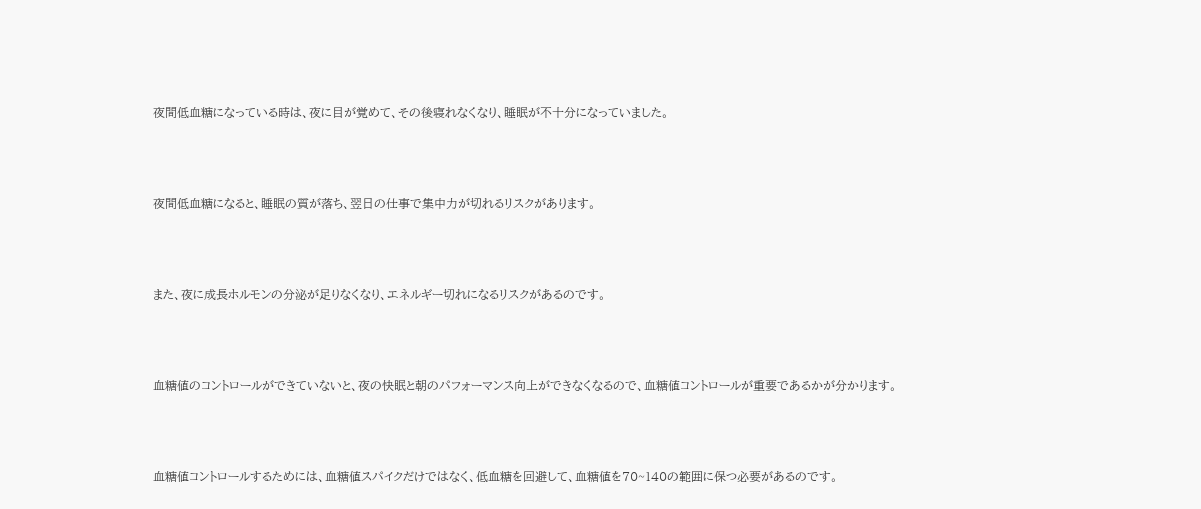夜間低血糖になっている時は、夜に目が覚めて、その後寝れなくなり、睡眠が不十分になっていました。





夜間低血糖になると、睡眠の質が落ち、翌日の仕事で集中力が切れるリスクがあります。





また、夜に成長ホルモンの分泌が足りなくなり、エネルギー切れになるリスクがあるのです。





血糖値のコントロールができていないと、夜の快眠と朝のパフォーマンス向上ができなくなるので、血糖値コントロールが重要であるかが分かります。





血糖値コントロールするためには、血糖値スパイクだけではなく、低血糖を回避して、血糖値を70~140の範囲に保つ必要があるのです。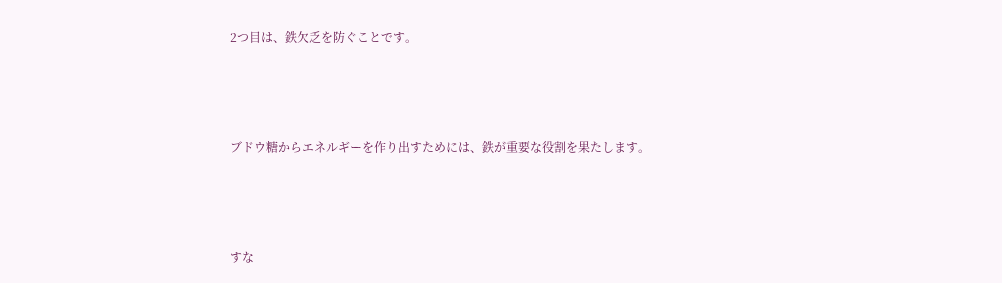2つ目は、鉄欠乏を防ぐことです。





ブドウ糖からエネルギーを作り出すためには、鉄が重要な役割を果たします。





すな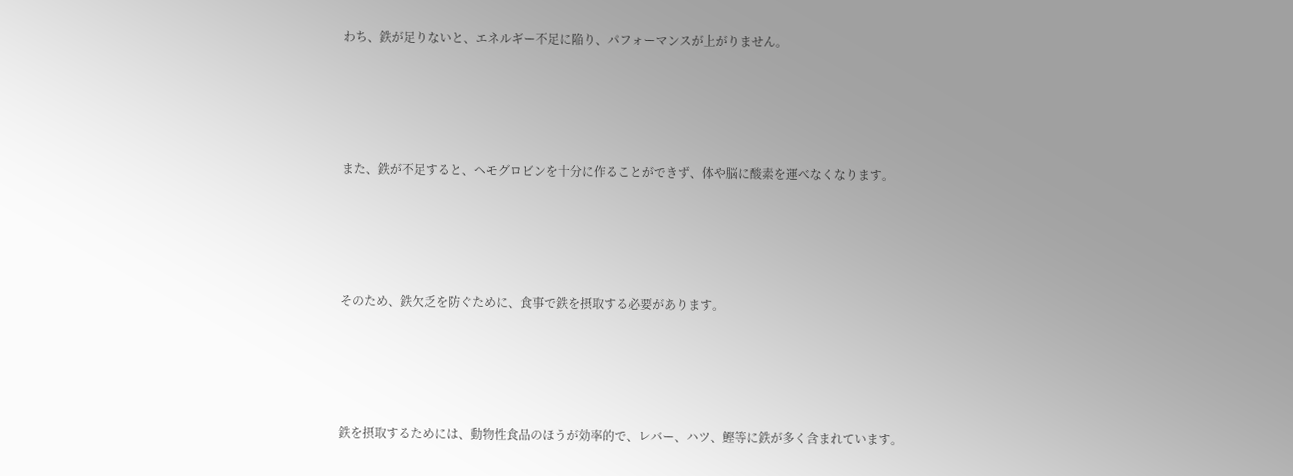わち、鉄が足りないと、エネルギー不足に陥り、パフォーマンスが上がりません。





また、鉄が不足すると、ヘモグロビンを十分に作ることができず、体や脳に酸素を運べなくなります。





そのため、鉄欠乏を防ぐために、食事で鉄を摂取する必要があります。





鉄を摂取するためには、動物性食品のほうが効率的で、レバー、ハツ、鰹等に鉄が多く含まれています。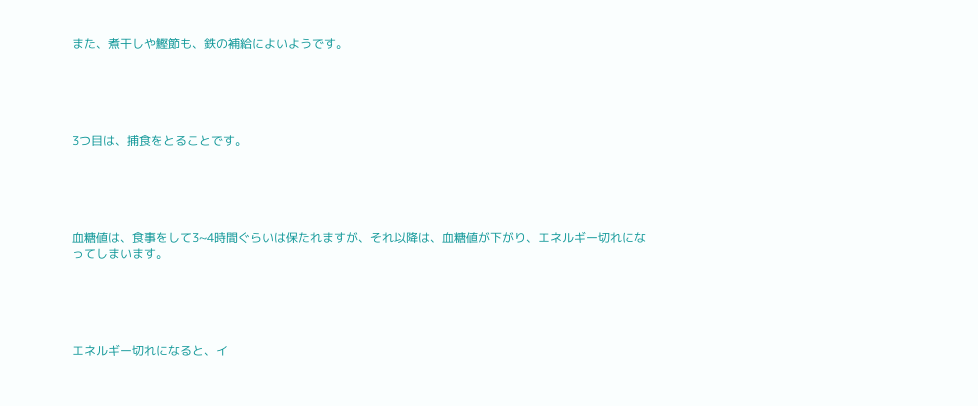また、煮干しや鰹節も、鉄の補給によいようです。





3つ目は、捕食をとることです。





血糖値は、食事をして3~4時間ぐらいは保たれますが、それ以降は、血糖値が下がり、エネルギー切れになってしまいます。





エネルギー切れになると、イ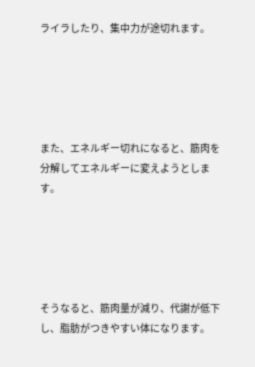ライラしたり、集中力が途切れます。





また、エネルギー切れになると、筋肉を分解してエネルギーに変えようとします。





そうなると、筋肉量が減り、代謝が低下し、脂肪がつきやすい体になります。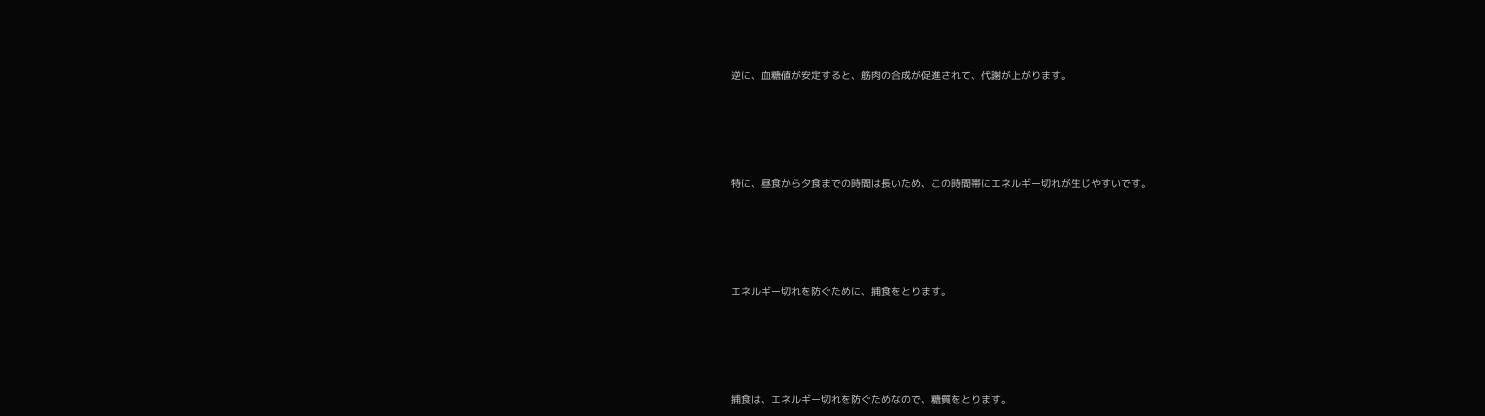逆に、血糖値が安定すると、筋肉の合成が促進されて、代謝が上がります。





特に、昼食から夕食までの時間は長いため、この時間帯にエネルギー切れが生じやすいです。





エネルギー切れを防ぐために、捕食をとります。





捕食は、エネルギー切れを防ぐためなので、糖質をとります。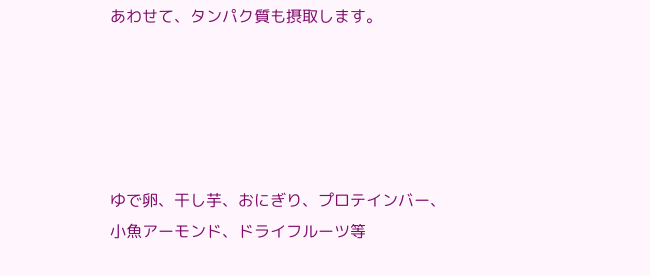あわせて、タンパク質も摂取します。





ゆで卵、干し芋、おにぎり、プロテインバー、小魚アーモンド、ドライフルーツ等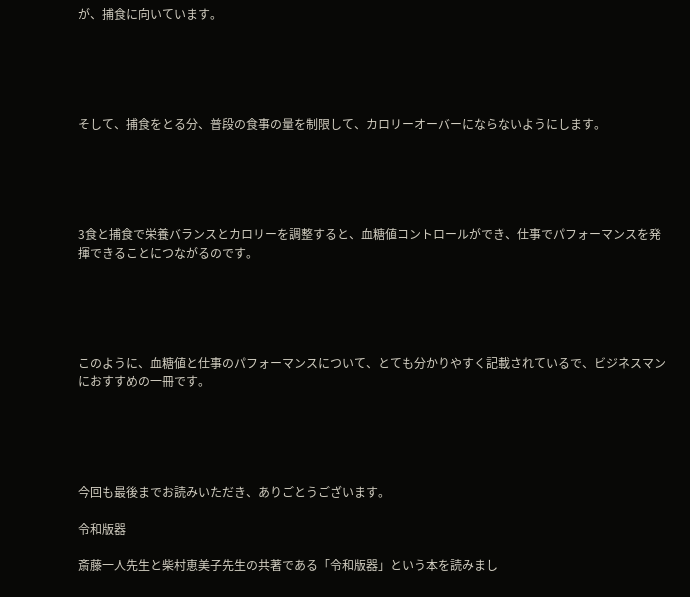が、捕食に向いています。





そして、捕食をとる分、普段の食事の量を制限して、カロリーオーバーにならないようにします。





3食と捕食で栄養バランスとカロリーを調整すると、血糖値コントロールができ、仕事でパフォーマンスを発揮できることにつながるのです。





このように、血糖値と仕事のパフォーマンスについて、とても分かりやすく記載されているで、ビジネスマンにおすすめの一冊です。





今回も最後までお読みいただき、ありごとうございます。

令和版器

斎藤一人先生と柴村恵美子先生の共著である「令和版器」という本を読みまし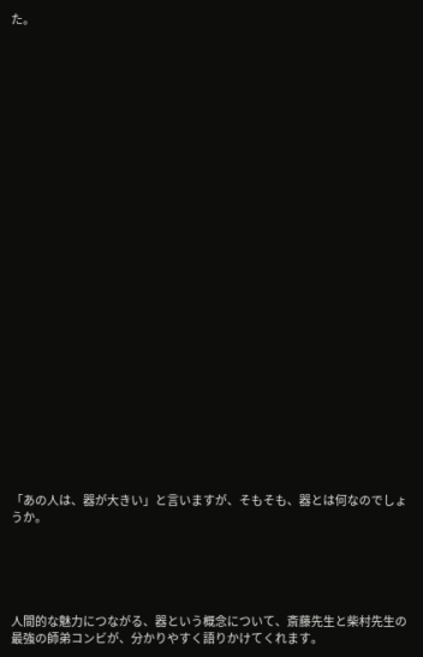た。



























「あの人は、器が大きい」と言いますが、そもそも、器とは何なのでしょうか。





人間的な魅力につながる、器という概念について、斎藤先生と柴村先生の最強の師弟コンビが、分かりやすく語りかけてくれます。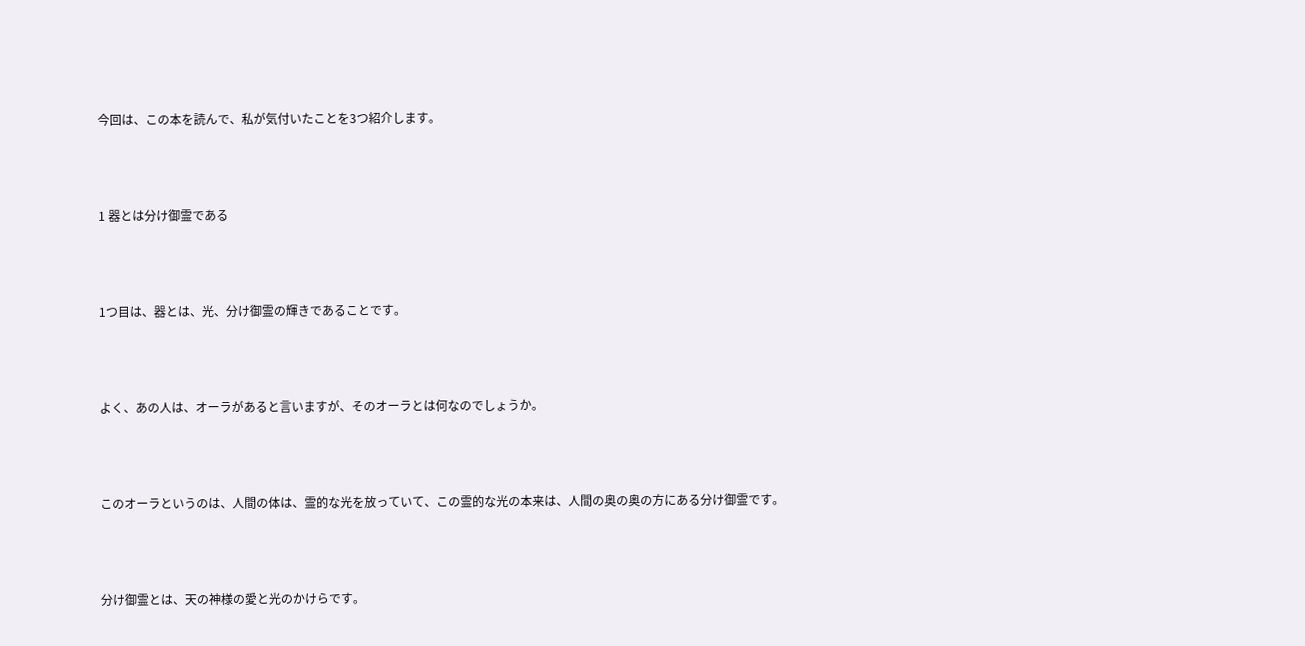今回は、この本を読んで、私が気付いたことを3つ紹介します。





1 器とは分け御霊である





1つ目は、器とは、光、分け御霊の輝きであることです。





よく、あの人は、オーラがあると言いますが、そのオーラとは何なのでしょうか。





このオーラというのは、人間の体は、霊的な光を放っていて、この霊的な光の本来は、人間の奥の奥の方にある分け御霊です。





分け御霊とは、天の神様の愛と光のかけらです。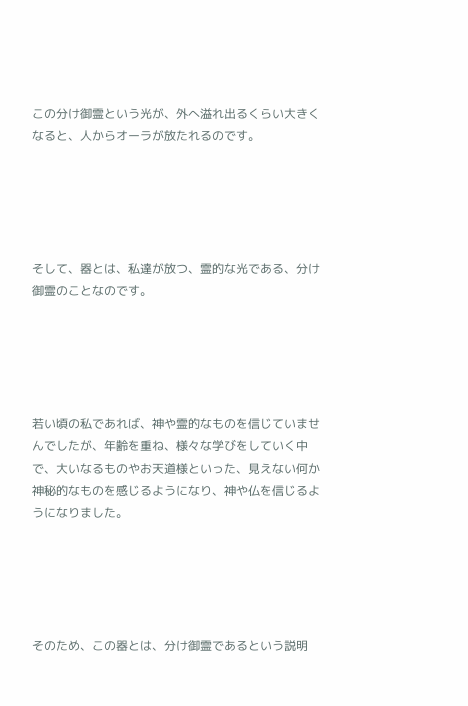この分け御霊という光が、外へ溢れ出るくらい大きくなると、人からオーラが放たれるのです。





そして、器とは、私達が放つ、霊的な光である、分け御霊のことなのです。





若い頃の私であれば、神や霊的なものを信じていませんでしたが、年齢を重ね、様々な学びをしていく中で、大いなるものやお天道様といった、見えない何か神秘的なものを感じるようになり、神や仏を信じるようになりました。





そのため、この器とは、分け御霊であるという説明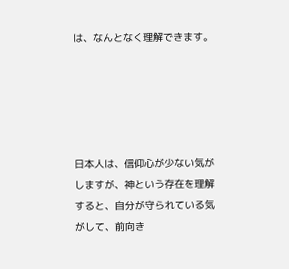は、なんとなく理解できます。





日本人は、信仰心が少ない気がしますが、神という存在を理解すると、自分が守られている気がして、前向き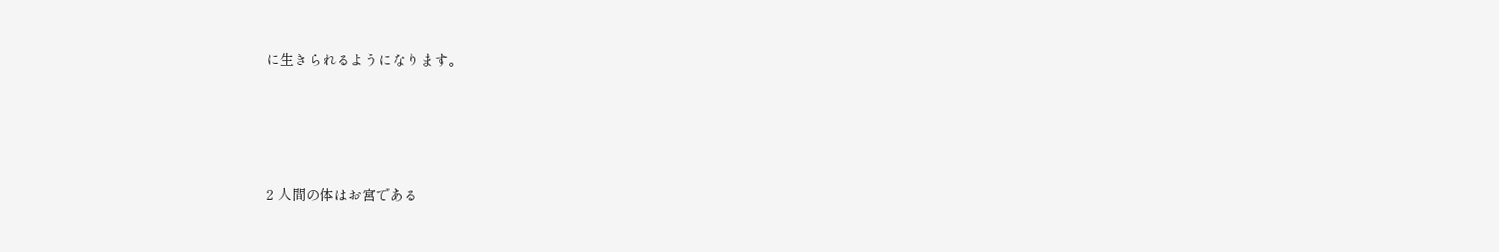に生きられるようになります。





2 人間の体はお宮である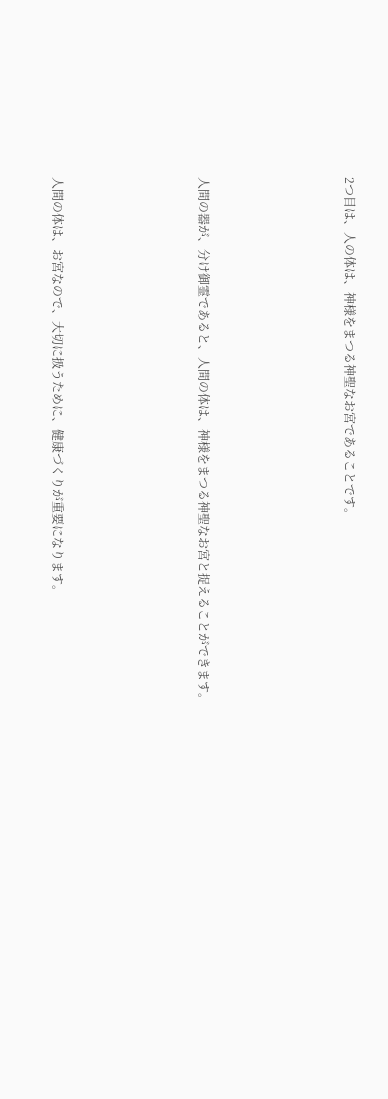2つ目は、人の体は、神様をまつる神聖なお宮であることです。





人間の器が、分け御霊であると、人間の体は、神様をまつる神聖なお宮と捉えることができます。





人間の体は、お宮なので、大切に扱うために、健康づくりが重要になります。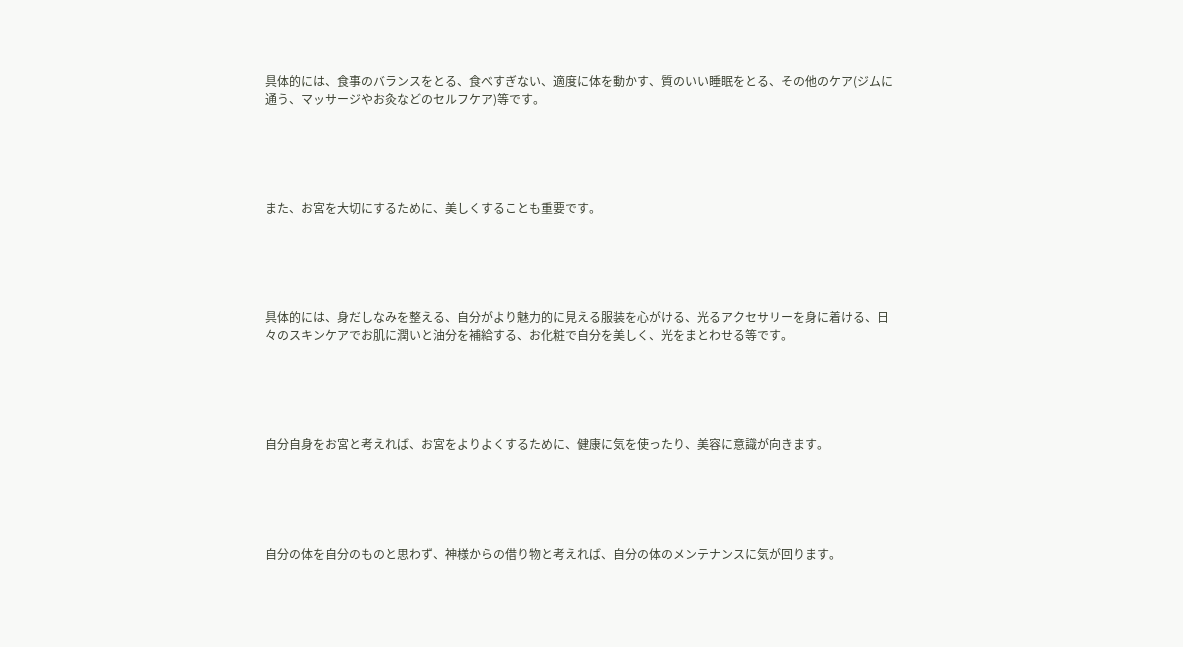具体的には、食事のバランスをとる、食べすぎない、適度に体を動かす、質のいい睡眠をとる、その他のケア(ジムに通う、マッサージやお灸などのセルフケア)等です。





また、お宮を大切にするために、美しくすることも重要です。





具体的には、身だしなみを整える、自分がより魅力的に見える服装を心がける、光るアクセサリーを身に着ける、日々のスキンケアでお肌に潤いと油分を補給する、お化粧で自分を美しく、光をまとわせる等です。





自分自身をお宮と考えれば、お宮をよりよくするために、健康に気を使ったり、美容に意識が向きます。





自分の体を自分のものと思わず、神様からの借り物と考えれば、自分の体のメンテナンスに気が回ります。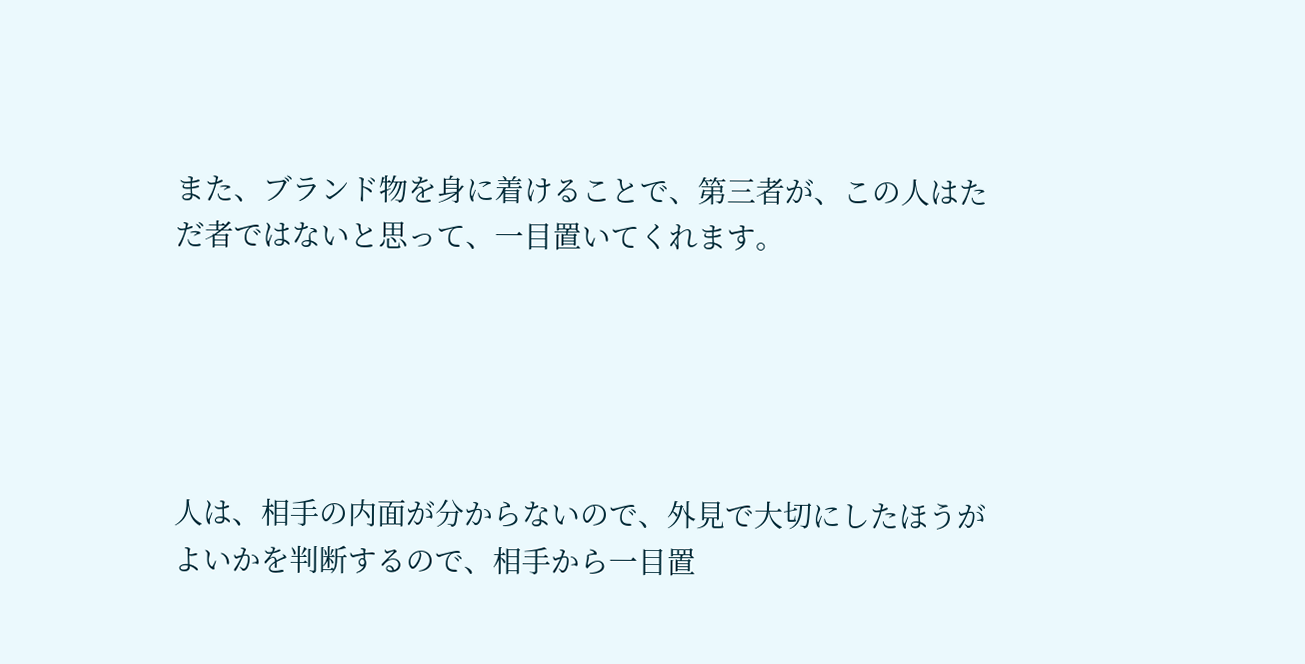また、ブランド物を身に着けることで、第三者が、この人はただ者ではないと思って、一目置いてくれます。





人は、相手の内面が分からないので、外見で大切にしたほうがよいかを判断するので、相手から一目置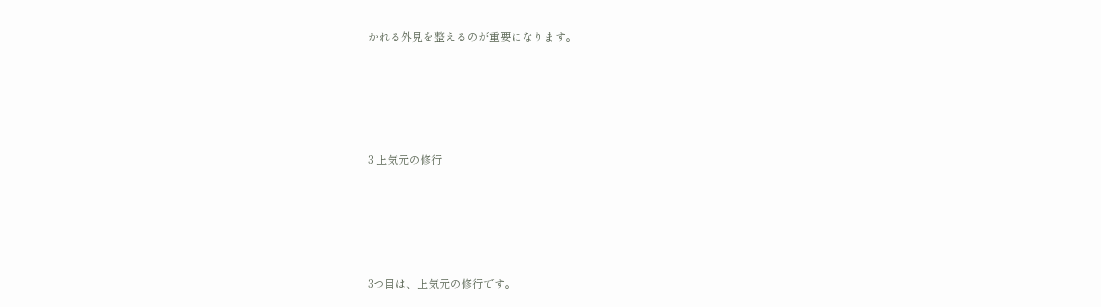かれる外見を整えるのが重要になります。





3 上気元の修行





3つ目は、上気元の修行です。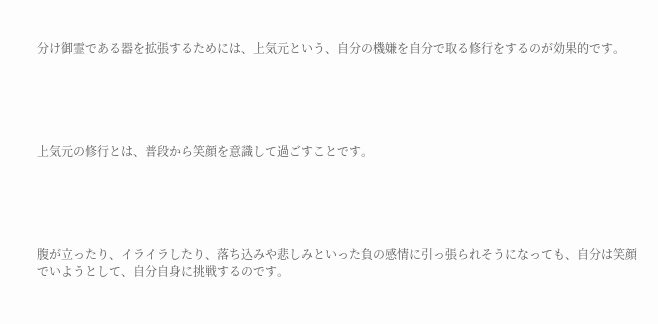分け御霊である器を拡張するためには、上気元という、自分の機嫌を自分で取る修行をするのが効果的です。





上気元の修行とは、普段から笑顔を意識して過ごすことです。





腹が立ったり、イライラしたり、落ち込みや悲しみといった負の感情に引っ張られそうになっても、自分は笑顔でいようとして、自分自身に挑戦するのです。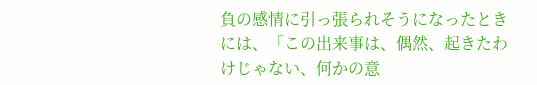負の感情に引っ張られそうになったときには、「この出来事は、偶然、起きたわけじゃない、何かの意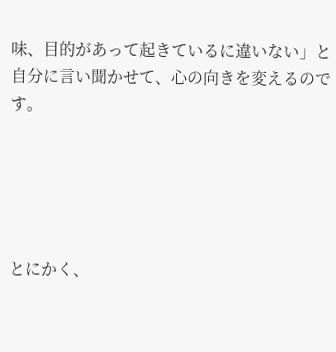味、目的があって起きているに違いない」と自分に言い聞かせて、心の向きを変えるのです。





とにかく、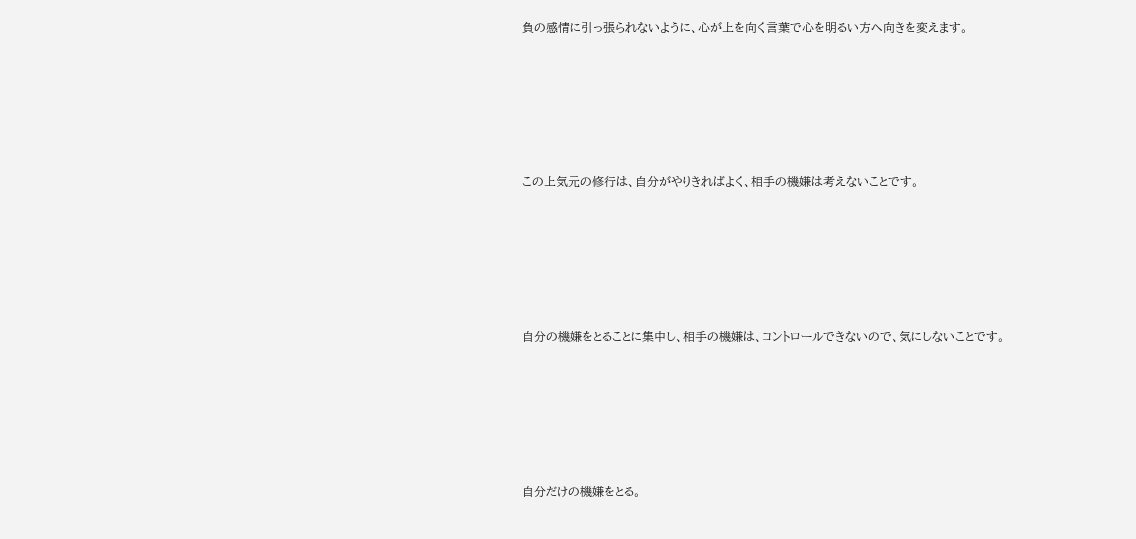負の感情に引っ張られないように、心が上を向く言葉で心を明るい方へ向きを変えます。





この上気元の修行は、自分がやりきればよく、相手の機嫌は考えないことです。





自分の機嫌をとることに集中し、相手の機嫌は、コントロールできないので、気にしないことです。





自分だけの機嫌をとる。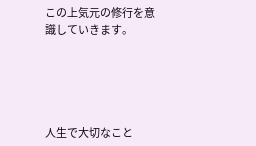この上気元の修行を意識していきます。





人生で大切なこと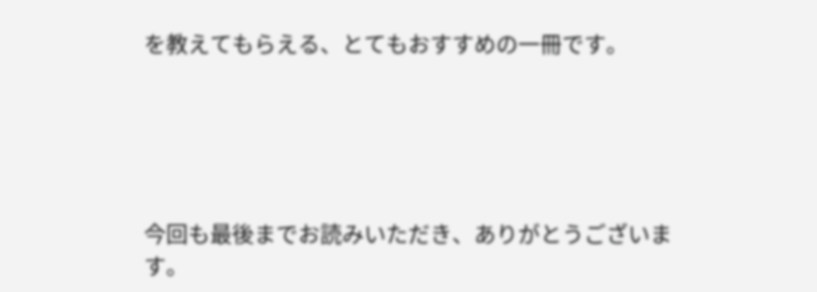を教えてもらえる、とてもおすすめの一冊です。





今回も最後までお読みいただき、ありがとうございます。